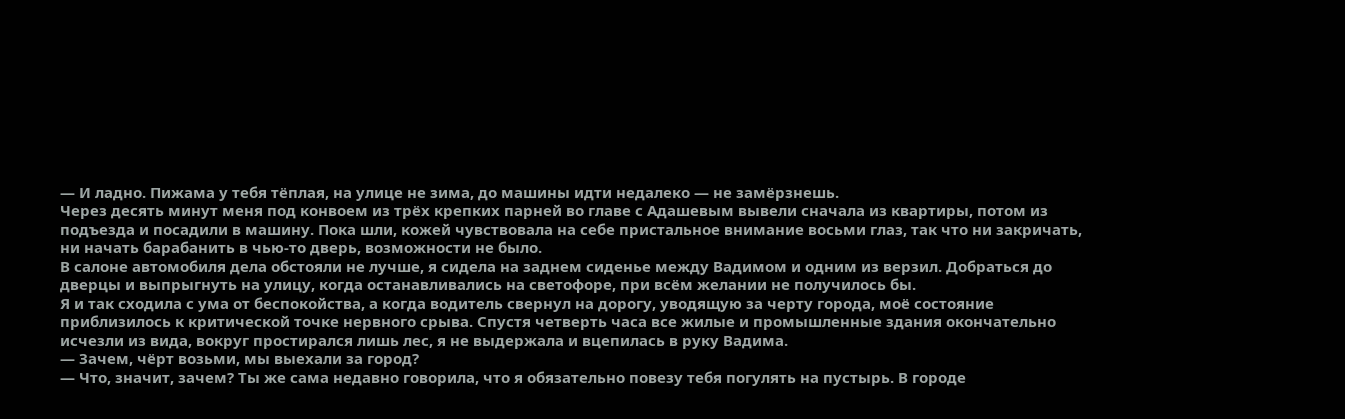— И ладно. Пижама у тебя тёплая, на улице не зима, до машины идти недалеко — не замёрзнешь.
Через десять минут меня под конвоем из трёх крепких парней во главе с Адашевым вывели сначала из квартиры, потом из подъезда и посадили в машину. Пока шли, кожей чувствовала на себе пристальное внимание восьми глаз, так что ни закричать, ни начать барабанить в чью-то дверь, возможности не было.
В салоне автомобиля дела обстояли не лучше, я сидела на заднем сиденье между Вадимом и одним из верзил. Добраться до дверцы и выпрыгнуть на улицу, когда останавливались на светофоре, при всём желании не получилось бы.
Я и так сходила с ума от беспокойства, а когда водитель свернул на дорогу, уводящую за черту города, моё состояние приблизилось к критической точке нервного срыва. Спустя четверть часа все жилые и промышленные здания окончательно исчезли из вида, вокруг простирался лишь лес, я не выдержала и вцепилась в руку Вадима.
— Зачем, чёрт возьми, мы выехали за город?
— Что, значит, зачем? Ты же сама недавно говорила, что я обязательно повезу тебя погулять на пустырь. В городе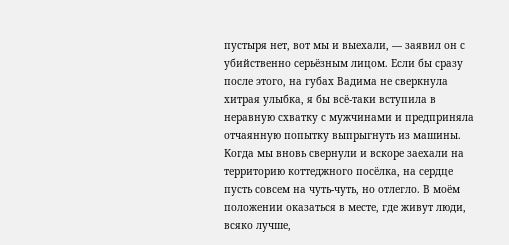пустыря нет, вот мы и выехали, — заявил он с убийственно серьёзным лицом. Если бы сразу после этого, на губах Вадима не сверкнула хитрая улыбка, я бы всё-таки вступила в неравную схватку с мужчинами и предприняла отчаянную попытку выпрыгнуть из машины.
Когда мы вновь свернули и вскоре заехали на территорию коттеджного посёлка, на сердце пусть совсем на чуть-чуть, но отлегло. В моём положении оказаться в месте, где живут люди, всяко лучше,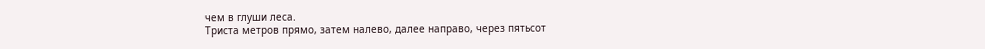чем в глуши леса.
Триста метров прямо, затем налево, далее направо, через пятьсот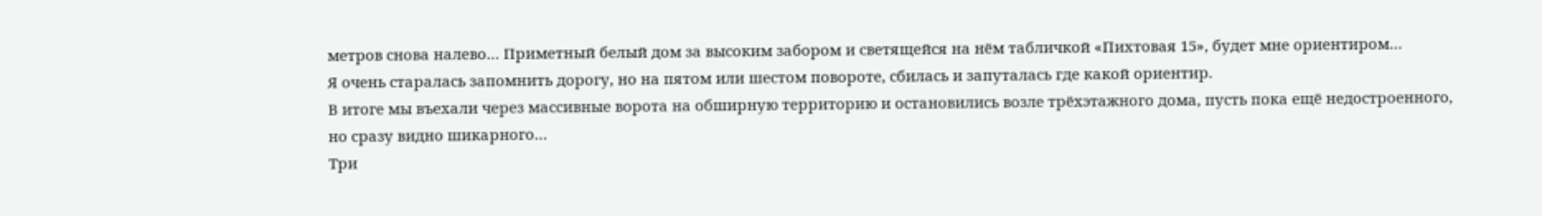метров снова налево… Приметный белый дом за высоким забором и светящейся на нём табличкой «Пихтовая 15», будет мне ориентиром…
Я очень старалась запомнить дорогу, но на пятом или шестом повороте, сбилась и запуталась где какой ориентир.
В итоге мы въехали через массивные ворота на обширную территорию и остановились возле трёхэтажного дома, пусть пока ещё недостроенного, но сразу видно шикарного…
Три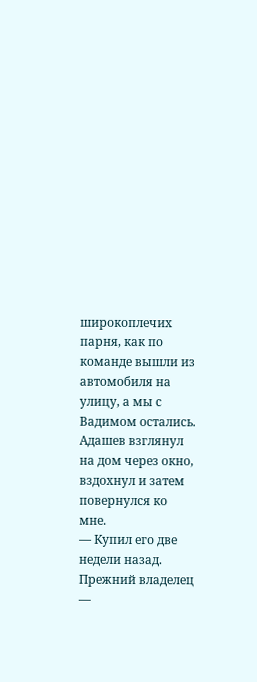широкоплечих парня, как по команде вышли из автомобиля на улицу, а мы с Вадимом остались.
Адашев взглянул на дом через окно, вздохнул и затем повернулся ко мне.
— Купил его две недели назад. Прежний владелец —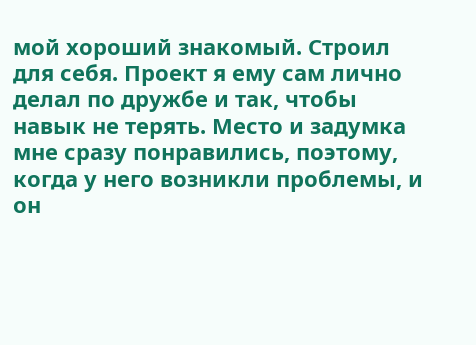мой хороший знакомый. Строил для себя. Проект я ему сам лично делал по дружбе и так, чтобы навык не терять. Место и задумка мне сразу понравились, поэтому, когда у него возникли проблемы, и он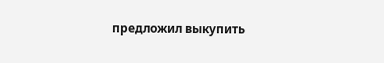предложил выкупить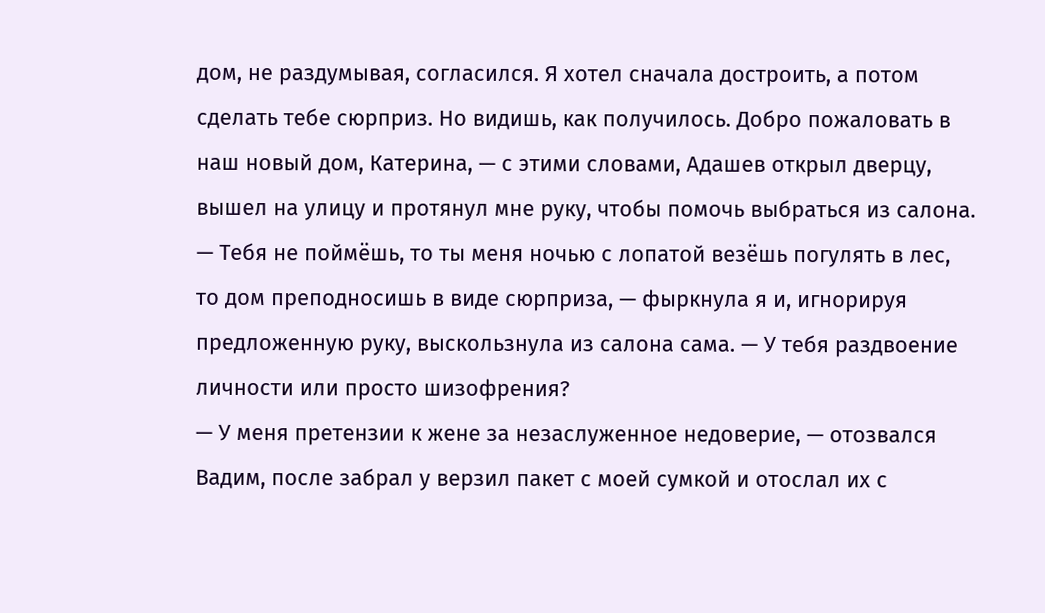дом, не раздумывая, согласился. Я хотел сначала достроить, а потом сделать тебе сюрприз. Но видишь, как получилось. Добро пожаловать в наш новый дом, Катерина, — с этими словами, Адашев открыл дверцу, вышел на улицу и протянул мне руку, чтобы помочь выбраться из салона.
— Тебя не поймёшь, то ты меня ночью с лопатой везёшь погулять в лес, то дом преподносишь в виде сюрприза, — фыркнула я и, игнорируя предложенную руку, выскользнула из салона сама. — У тебя раздвоение личности или просто шизофрения?
— У меня претензии к жене за незаслуженное недоверие, — отозвался Вадим, после забрал у верзил пакет с моей сумкой и отослал их с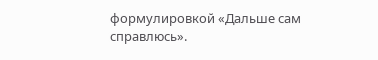формулировкой «Дальше сам справлюсь».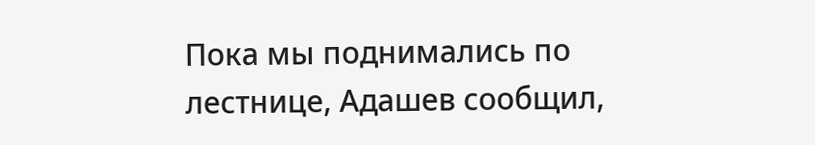Пока мы поднимались по лестнице, Адашев сообщил,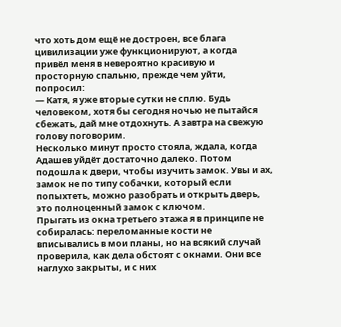что хоть дом ещё не достроен, все блага цивилизации уже функционируют, а когда привёл меня в невероятно красивую и просторную спальню, прежде чем уйти, попросил:
— Катя, я уже вторые сутки не сплю. Будь человеком, хотя бы сегодня ночью не пытайся сбежать, дай мне отдохнуть. А завтра на свежую голову поговорим.
Несколько минут просто стояла, ждала, когда Адашев уйдёт достаточно далеко. Потом подошла к двери, чтобы изучить замок. Увы и ах, замок не по типу собачки, который если попыхтеть, можно разобрать и открыть дверь, это полноценный замок с ключом.
Прыгать из окна третьего этажа я в принципе не собиралась: переломанные кости не вписывались в мои планы, но на всякий случай проверила, как дела обстоят с окнами. Они все наглухо закрыты, и с них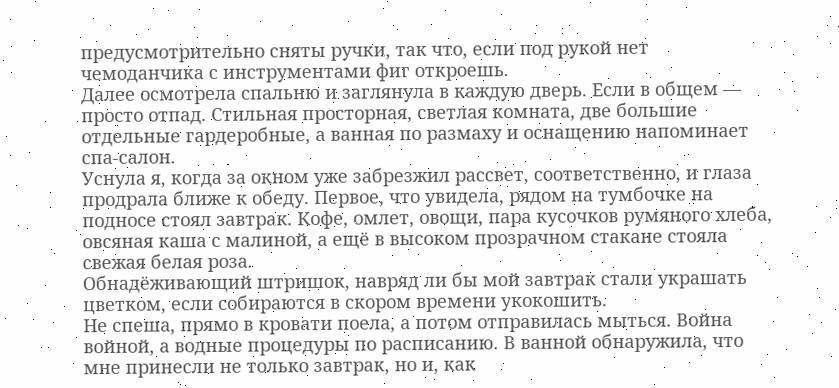предусмотрительно сняты ручки, так что, если под рукой нет чемоданчика с инструментами фиг откроешь.
Далее осмотрела спальню и заглянула в каждую дверь. Если в общем — просто отпад. Стильная просторная, светлая комната, две большие отдельные гардеробные, а ванная по размаху и оснащению напоминает спа-салон.
Уснула я, когда за окном уже забрезжил рассвет, соответственно, и глаза продрала ближе к обеду. Первое, что увидела, рядом на тумбочке на подносе стоял завтрак. Кофе, омлет, овощи, пара кусочков румяного хлеба, овсяная каша с малиной, а ещё в высоком прозрачном стакане стояла свежая белая роза.
Обнадёживающий штришок, навряд ли бы мой завтрак стали украшать цветком, если собираются в скором времени укокошить.
Не спеша, прямо в кровати поела, а потом отправилась мыться. Война войной, а водные процедуры по расписанию. В ванной обнаружила, что мне принесли не только завтрак, но и, как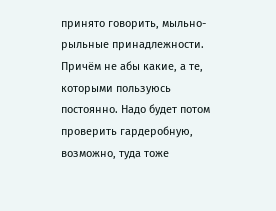принято говорить, мыльно-рыльные принадлежности. Причём не абы какие, а те, которыми пользуюсь постоянно. Надо будет потом проверить гардеробную, возможно, туда тоже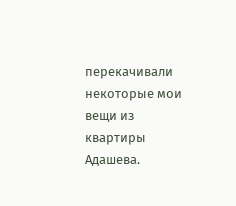перекачивали некоторые мои вещи из квартиры Адашева.